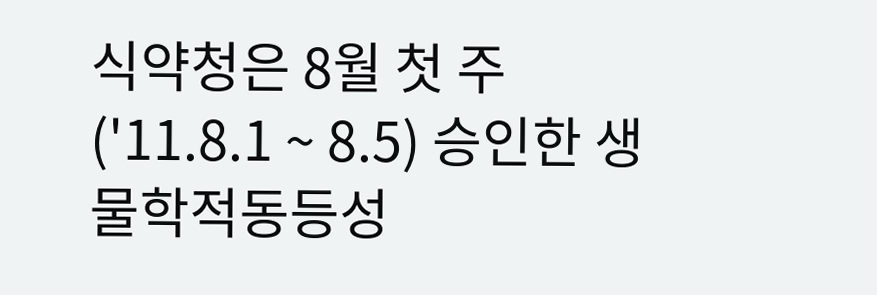식약청은 8월 첫 주('11.8.1 ~ 8.5) 승인한 생물학적동등성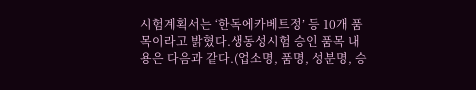시험계획서는 ‘한독에카베트정’ 등 10개 품목이라고 밝혔다.생동성시험 승인 품목 내용은 다음과 같다.(업소명, 품명, 성분명, 승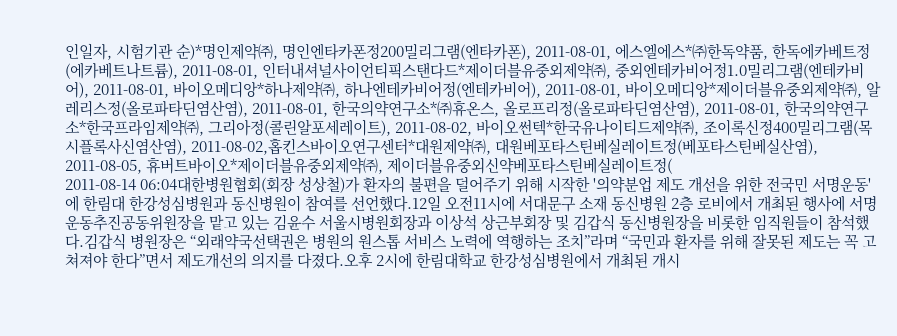인일자, 시험기관 순)*명인제약㈜, 명인엔타카폰정200밀리그램(엔타카폰), 2011-08-01, 에스엘에스*㈜한독약품, 한독에카베트정(에카베트나트륨), 2011-08-01, 인터내셔널사이언티픽스탠다드*제이더블유중외제약㈜, 중외엔테카비어정1.0밀리그램(엔테카비어), 2011-08-01, 바이오메디앙*하나제약㈜, 하나엔테카비어정(엔테카비어), 2011-08-01, 바이오메디앙*제이더블유중외제약㈜, 알레리스정(올로파타딘염산염), 2011-08-01, 한국의약연구소*㈜휴온스, 올로프리정(올로파타딘염산염), 2011-08-01, 한국의약연구소*한국프라임제약㈜, 그리아정(콜린알포세레이트), 2011-08-02, 바이오썬텍*한국유나이티드제약㈜, 조이록신정400밀리그램(목시플록사신염산염), 2011-08-02,홉킨스바이오연구센터*대원제약㈜, 대원베포타스틴베실레이트정(베포타스틴베실산염), 2011-08-05, 휴버트바이오*제이더블유중외제약㈜, 제이더블유중외신약베포타스틴베실레이트정(
2011-08-14 06:04대한병원협회(회장 성상철)가 환자의 불편을 덜어주기 위해 시작한 '의약분업 제도 개선을 위한 전국민 서명운동'에 한림대 한강성심병원과 동신병원이 참여를 선언했다.12일 오전11시에 서대문구 소재 동신병원 2층 로비에서 개최된 행사에 서명운동추진공동위원장을 맡고 있는 김윤수 서울시병원회장과 이상석 상근부회장 및 김갑식 동신병원장을 비롯한 임직원들이 참석했다.김갑식 병원장은 “외래약국선택권은 병원의 원스톱 서비스 노력에 역행하는 조치”라며 “국민과 환자를 위해 잘못된 제도는 꼭 고쳐져야 한다”면서 제도개선의 의지를 다졌다.오후 2시에 한림대학교 한강성심병원에서 개최된 개시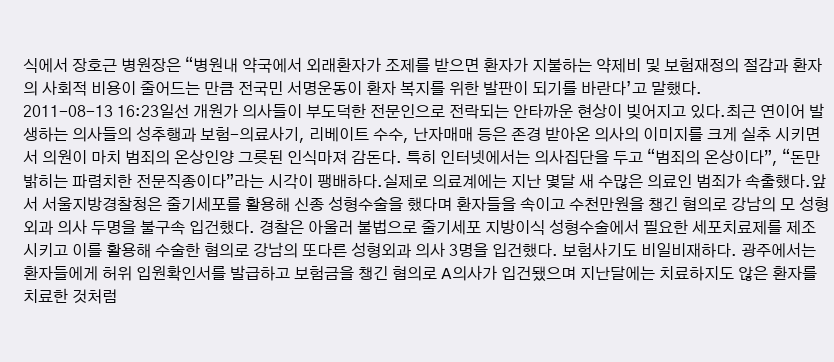식에서 장호근 병원장은 “병원내 약국에서 외래환자가 조제를 받으면 환자가 지불하는 약제비 및 보험재정의 절감과 환자의 사회적 비용이 줄어드는 만큼 전국민 서명운동이 환자 복지를 위한 발판이 되기를 바란다’고 말했다.
2011-08-13 16:23일선 개원가 의사들이 부도덕한 전문인으로 전락되는 안타까운 현상이 빚어지고 있다.최근 연이어 발생하는 의사들의 성추행과 보험-의료사기, 리베이트 수수, 난자매매 등은 존경 받아온 의사의 이미지를 크게 실추 시키면서 의원이 마치 범죄의 온상인양 그릇된 인식마져 감돈다. 특히 인터넷에서는 의사집단을 두고 “범죄의 온상이다”, “돈만 밝히는 파렴치한 전문직종이다”라는 시각이 팽배하다.실제로 의료계에는 지난 몇달 새 수많은 의료인 범죄가 속출했다.앞서 서울지방경찰청은 줄기세포를 활용해 신종 성형수술을 했다며 환자들을 속이고 수천만원을 챙긴 혐의로 강남의 모 성형외과 의사 두명을 불구속 입건했다. 경찰은 아울러 불법으로 줄기세포 지방이식 성형수술에서 필요한 세포치료제를 제조시키고 이를 활용해 수술한 혐의로 강남의 또다른 성형외과 의사 3명을 입건했다. 보험사기도 비일비재하다. 광주에서는 환자들에게 허위 입원확인서를 발급하고 보험금을 챙긴 혐의로 A의사가 입건됐으며 지난달에는 치료하지도 않은 환자를 치료한 것처럼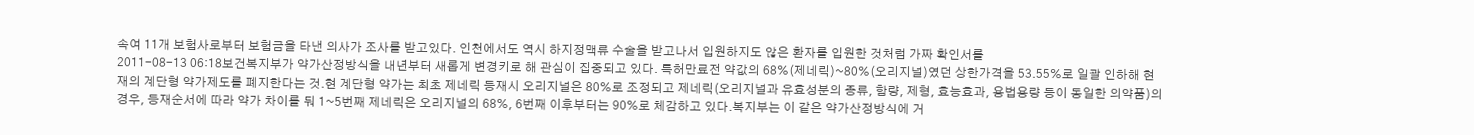속여 11개 보험사로부터 보험금을 타낸 의사가 조사를 받고있다. 인천에서도 역시 하지정맥류 수술을 받고나서 입원하지도 않은 환자를 입원한 것처럼 가짜 확인서를
2011-08-13 06:18보건복지부가 약가산정방식을 내년부터 새롭게 변경키로 해 관심이 집중되고 있다. 특허만료전 약값의 68%(제네릭)~80%(오리지널)였던 상한가격을 53.55%로 일괄 인하해 현재의 계단형 약가제도를 폐지한다는 것.현 계단형 약가는 최초 제네릭 등재시 오리지널은 80%로 조정되고 제네릭(오리지널과 유효성분의 종류, 함량, 제형, 효능효과, 용법용량 등이 동일한 의약품)의 경우, 등재순서에 따라 약가 차이를 둬 1~5번째 제네릭은 오리지널의 68%, 6번째 이후부터는 90%로 체감하고 있다.복지부는 이 같은 약가산정방식에 거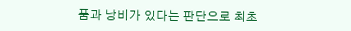품과 낭비가 있다는 판단으로 최초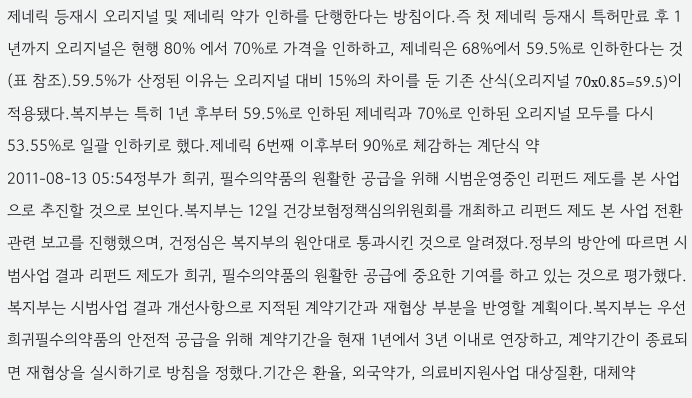제네릭 등재시 오리지널 및 제네릭 약가 인하를 단행한다는 방침이다.즉 첫 제네릭 등재시 특허만료 후 1년까지 오리지널은 현행 80% 에서 70%로 가격을 인하하고, 제네릭은 68%에서 59.5%로 인하한다는 것(표 참조).59.5%가 산정된 이유는 오리지널 대비 15%의 차이를 둔 기존 산식(오리지널 70x0.85=59.5)이 적용됐다.복지부는 특히 1년 후부터 59.5%로 인하된 제네릭과 70%로 인하된 오리지널 모두를 다시 53.55%로 일괄 인하키로 했다.제네릭 6번째 이후부터 90%로 체감하는 계단식 약
2011-08-13 05:54정부가 희귀, 필수의약품의 원활한 공급을 위해 시범운영중인 리펀드 제도를 본 사업으로 추진할 것으로 보인다.복지부는 12일 건강보험정책심의위원회를 개최하고 리펀드 제도 본 사업 전환 관련 보고를 진행했으며, 건정심은 복지부의 원안대로 통과시킨 것으로 알려졌다.정부의 방안에 따르면 시범사업 결과 리펀드 제도가 희귀, 필수의약품의 원활한 공급에 중요한 기여를 하고 있는 것으로 평가했다.복지부는 시범사업 결과 개선사항으로 지적된 계약기간과 재협상 부분을 반영할 계획이다.복지부는 우선 희귀필수의약품의 안전적 공급을 위해 계약기간을 현재 1년에서 3년 이내로 연장하고, 계약기간이 종료되면 재협상을 실시하기로 방침을 정했다.기간은 환율, 외국약가, 의료비지원사업 대상질환, 대체약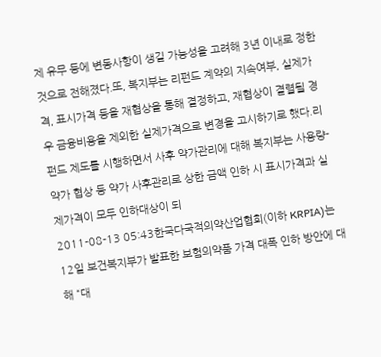제 유무 등에 변동사항이 생길 가능성을 고려해 3년 이내로 정한 것으로 전해졌다.또, 복지부는 리펀드 계약의 지속여부, 실제가격, 표시가격 등을 재협상을 통해 결정하고, 재협상이 결렬될 경우 금융비용을 제외한 실제가격으로 변경을 고시하기로 했다.리펀드 제도를 시행하면서 사후 약가관리에 대해 복지부는 사용량-약가 협상 등 약가 사후관리로 상한 금액 인하 시 표시가격과 실제가격이 모두 인하대상이 되
2011-08-13 05:43한국다국적의약산업협회(이하 KRPIA)는 12일 보건복지부가 발표한 보험의약품 가격 대폭 인하 방안에 대해 “대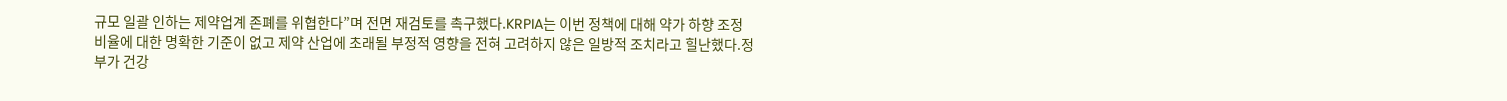규모 일괄 인하는 제약업계 존폐를 위협한다”며 전면 재검토를 촉구했다.KRPIA는 이번 정책에 대해 약가 하향 조정 비율에 대한 명확한 기준이 없고 제약 산업에 초래될 부정적 영향을 전혀 고려하지 않은 일방적 조치라고 힐난했다.정부가 건강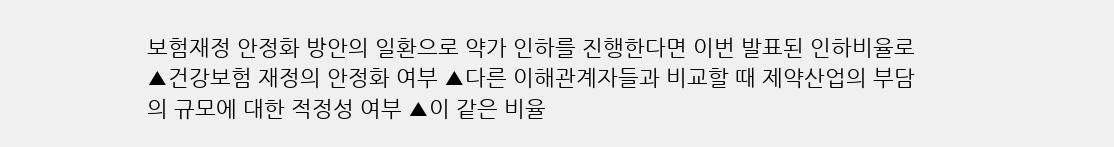보험재정 안정화 방안의 일환으로 약가 인하를 진행한다면 이번 발표된 인하비율로 ▲건강보험 재정의 안정화 여부 ▲다른 이해관계자들과 비교할 때 제약산업의 부담의 규모에 대한 적정성 여부 ▲이 같은 비율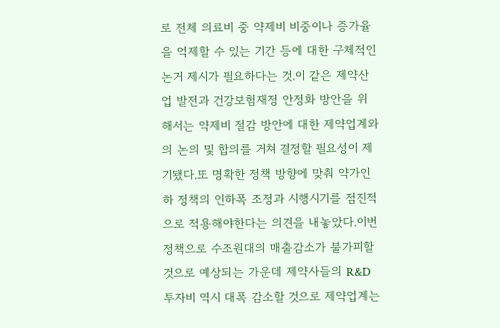로 전체 의료비 중 약제비 비중이나 증가율을 억제할 수 있는 기간 등에 대한 구체적인 논거 제시가 필요하다는 것.이 같은 제약산업 발전과 건강보험재정 안정화 방안을 위해서는 약제비 절감 방안에 대한 제약업계와의 논의 및 합의를 거쳐 결정할 필요성이 제기됐다.또 명확한 정책 방향에 맞춰 약가인하 정책의 인하폭 조정과 시행시기를 점진적으로 적용해야한다는 의견을 내놓았다.이번 정책으로 수조원대의 매출감소가 불가피할 것으로 예상되는 가운데 제약사들의 R&D투자비 역시 대폭 감소할 것으로 제약업계는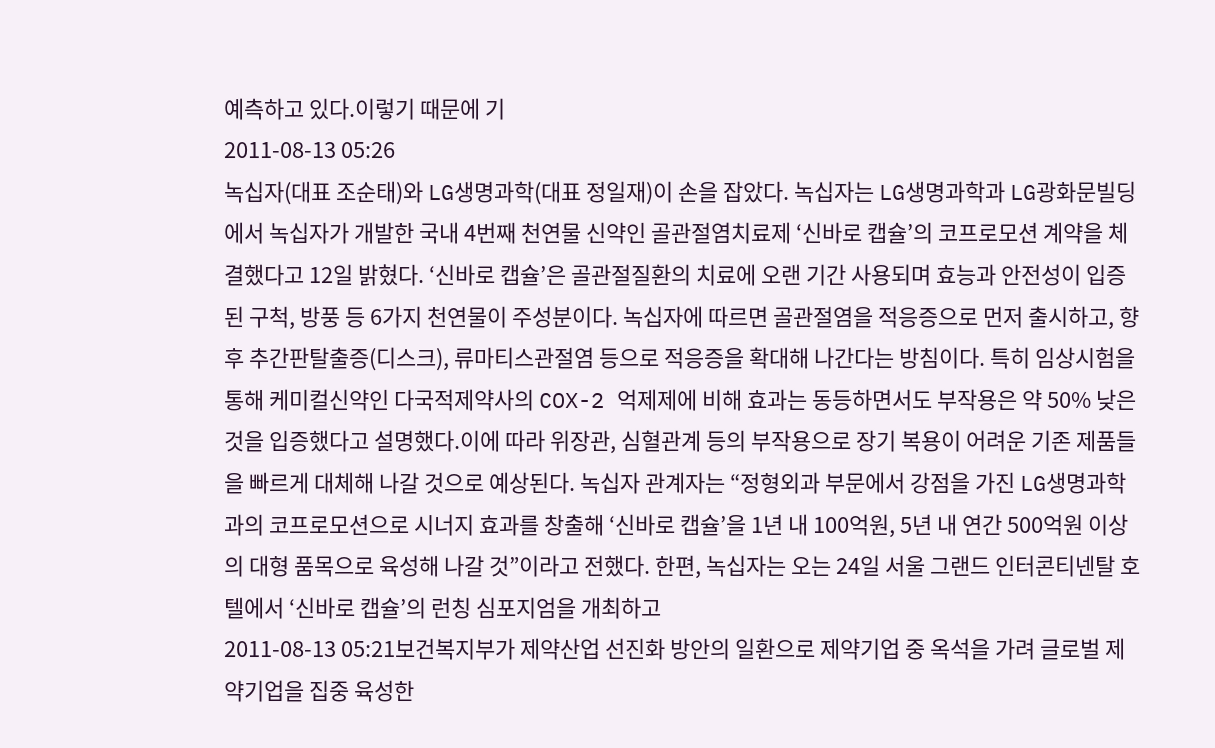예측하고 있다.이렇기 때문에 기
2011-08-13 05:26
녹십자(대표 조순태)와 LG생명과학(대표 정일재)이 손을 잡았다. 녹십자는 LG생명과학과 LG광화문빌딩에서 녹십자가 개발한 국내 4번째 천연물 신약인 골관절염치료제 ‘신바로 캡슐’의 코프로모션 계약을 체결했다고 12일 밝혔다. ‘신바로 캡슐’은 골관절질환의 치료에 오랜 기간 사용되며 효능과 안전성이 입증된 구척, 방풍 등 6가지 천연물이 주성분이다. 녹십자에 따르면 골관절염을 적응증으로 먼저 출시하고, 향후 추간판탈출증(디스크), 류마티스관절염 등으로 적응증을 확대해 나간다는 방침이다. 특히 임상시험을 통해 케미컬신약인 다국적제약사의 COX-2 억제제에 비해 효과는 동등하면서도 부작용은 약 50% 낮은 것을 입증했다고 설명했다.이에 따라 위장관, 심혈관계 등의 부작용으로 장기 복용이 어려운 기존 제품들을 빠르게 대체해 나갈 것으로 예상된다. 녹십자 관계자는 “정형외과 부문에서 강점을 가진 LG생명과학과의 코프로모션으로 시너지 효과를 창출해 ‘신바로 캡슐’을 1년 내 100억원, 5년 내 연간 500억원 이상의 대형 품목으로 육성해 나갈 것”이라고 전했다. 한편, 녹십자는 오는 24일 서울 그랜드 인터콘티넨탈 호텔에서 ‘신바로 캡슐’의 런칭 심포지엄을 개최하고
2011-08-13 05:21보건복지부가 제약산업 선진화 방안의 일환으로 제약기업 중 옥석을 가려 글로벌 제약기업을 집중 육성한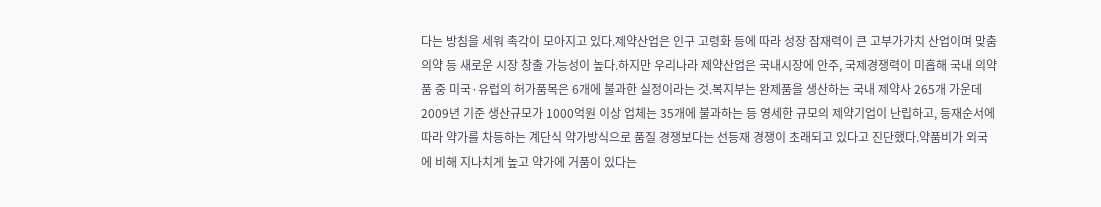다는 방침을 세워 촉각이 모아지고 있다.제약산업은 인구 고령화 등에 따라 성장 잠재력이 큰 고부가가치 산업이며 맞춤의약 등 새로운 시장 창출 가능성이 높다.하지만 우리나라 제약산업은 국내시장에 안주, 국제경쟁력이 미흡해 국내 의약품 중 미국·유럽의 허가품목은 6개에 불과한 실정이라는 것.복지부는 완제품을 생산하는 국내 제약사 265개 가운데 2009년 기준 생산규모가 1000억원 이상 업체는 35개에 불과하는 등 영세한 규모의 제약기업이 난립하고, 등재순서에 따라 약가를 차등하는 계단식 약가방식으로 품질 경쟁보다는 선등재 경쟁이 초래되고 있다고 진단했다.약품비가 외국에 비해 지나치게 높고 약가에 거품이 있다는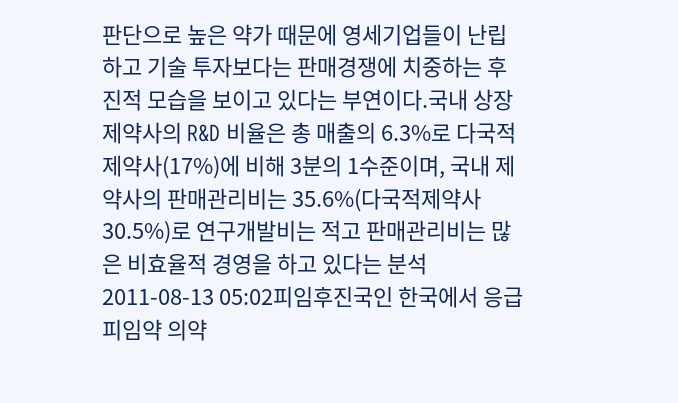판단으로 높은 약가 때문에 영세기업들이 난립하고 기술 투자보다는 판매경쟁에 치중하는 후진적 모습을 보이고 있다는 부연이다.국내 상장제약사의 R&D 비율은 총 매출의 6.3%로 다국적 제약사(17%)에 비해 3분의 1수준이며, 국내 제약사의 판매관리비는 35.6%(다국적제약사 30.5%)로 연구개발비는 적고 판매관리비는 많은 비효율적 경영을 하고 있다는 분석
2011-08-13 05:02피임후진국인 한국에서 응급피임약 의약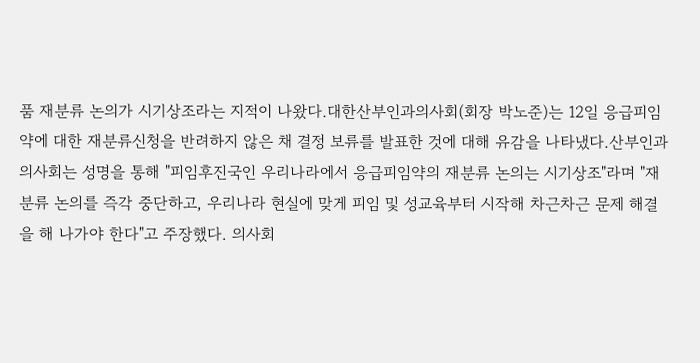품 재분류 논의가 시기상조라는 지적이 나왔다.대한산부인과의사회(회장 박노준)는 12일 응급피임약에 대한 재분류신청을 반려하지 않은 채 결정 보류를 발표한 것에 대해 유감을 나타냈다.산부인과의사회는 성명을 통해 "피임후진국인 우리나라에서 응급피임약의 재분류 논의는 시기상조"라며 "재분류 논의를 즉각 중단하고, 우리나라 현실에 맞게 피임 및 성교육부터 시작해 차근차근 문제 해결을 해 나가야 한다"고 주장했다. 의사회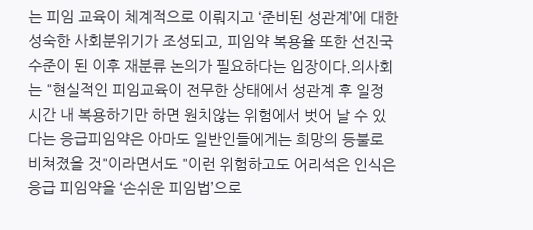는 피임 교육이 체계적으로 이뤄지고 ‘준비된 성관계’에 대한 성숙한 사회분위기가 조성되고, 피임약 복용율 또한 선진국 수준이 된 이후 재분류 논의가 필요하다는 입장이다.의사회는 "현실적인 피임교육이 전무한 상태에서 성관계 후 일정 시간 내 복용하기만 하면 원치않는 위험에서 벗어 날 수 있다는 응급피임약은 아마도 일반인들에게는 희망의 등불로 비쳐졌을 것"이라면서도 "이런 위험하고도 어리석은 인식은 응급 피임약을 ‘손쉬운 피임법’으로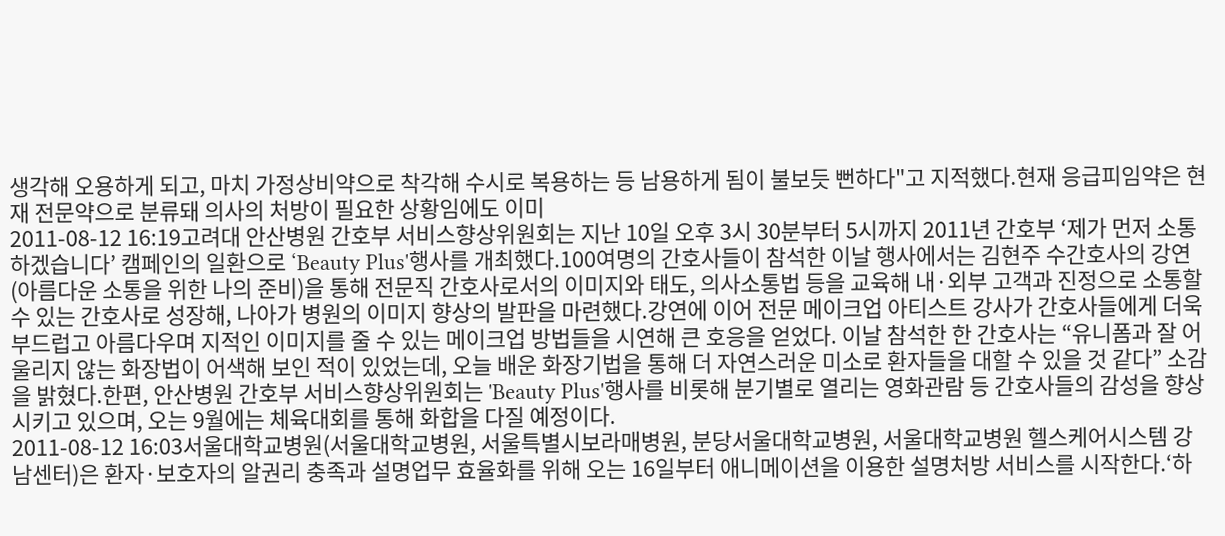생각해 오용하게 되고, 마치 가정상비약으로 착각해 수시로 복용하는 등 남용하게 됨이 불보듯 뻔하다"고 지적했다.현재 응급피임약은 현재 전문약으로 분류돼 의사의 처방이 필요한 상황임에도 이미
2011-08-12 16:19고려대 안산병원 간호부 서비스향상위원회는 지난 10일 오후 3시 30분부터 5시까지 2011년 간호부 ‘제가 먼저 소통하겠습니다’ 캠페인의 일환으로 ‘Beauty Plus'행사를 개최했다.100여명의 간호사들이 참석한 이날 행사에서는 김현주 수간호사의 강연(아름다운 소통을 위한 나의 준비)을 통해 전문직 간호사로서의 이미지와 태도, 의사소통법 등을 교육해 내·외부 고객과 진정으로 소통할 수 있는 간호사로 성장해, 나아가 병원의 이미지 향상의 발판을 마련했다.강연에 이어 전문 메이크업 아티스트 강사가 간호사들에게 더욱 부드럽고 아름다우며 지적인 이미지를 줄 수 있는 메이크업 방법들을 시연해 큰 호응을 얻었다. 이날 참석한 한 간호사는 “유니폼과 잘 어울리지 않는 화장법이 어색해 보인 적이 있었는데, 오늘 배운 화장기법을 통해 더 자연스러운 미소로 환자들을 대할 수 있을 것 같다” 소감을 밝혔다.한편, 안산병원 간호부 서비스향상위원회는 'Beauty Plus'행사를 비롯해 분기별로 열리는 영화관람 등 간호사들의 감성을 향상시키고 있으며, 오는 9월에는 체육대회를 통해 화합을 다질 예정이다.
2011-08-12 16:03서울대학교병원(서울대학교병원, 서울특별시보라매병원, 분당서울대학교병원, 서울대학교병원 헬스케어시스템 강남센터)은 환자·보호자의 알권리 충족과 설명업무 효율화를 위해 오는 16일부터 애니메이션을 이용한 설명처방 서비스를 시작한다.‘하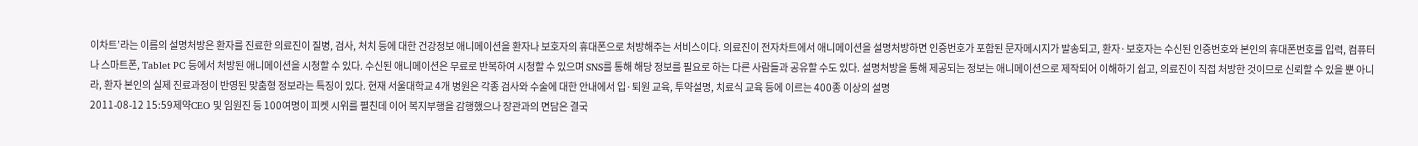이차트’라는 이름의 설명처방은 환자를 진료한 의료진이 질병, 검사, 처치 등에 대한 건강정보 애니메이션을 환자나 보호자의 휴대폰으로 처방해주는 서비스이다. 의료진이 전자차트에서 애니메이션을 설명처방하면 인증번호가 포함된 문자메시지가 발송되고, 환자·보호자는 수신된 인증번호와 본인의 휴대폰번호를 입력, 컴퓨터나 스마트폰, Tablet PC 등에서 처방된 애니메이션을 시청할 수 있다. 수신된 애니메이션은 무료로 반복하여 시청할 수 있으며 SNS를 통해 해당 정보를 필요로 하는 다른 사람들과 공유할 수도 있다. 설명처방을 통해 제공되는 정보는 애니메이션으로 제작되어 이해하기 쉽고, 의료진이 직접 처방한 것이므로 신뢰할 수 있을 뿐 아니라, 환자 본인의 실제 진료과정이 반영된 맞춤형 정보라는 특징이 있다. 현재 서울대학교 4개 병원은 각종 검사와 수술에 대한 안내에서 입·퇴원 교육, 투약설명, 치료식 교육 등에 이르는 400종 이상의 설명
2011-08-12 15:59제약CEO 및 임원진 등 100여명이 피켓 시위를 펼친데 이어 복지부행을 감행했으나 장관과의 면담은 결국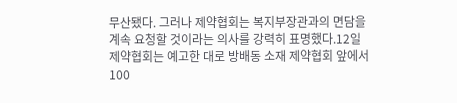무산됐다. 그러나 제약협회는 복지부장관과의 면담을 계속 요청할 것이라는 의사를 강력히 표명했다.12일 제약협회는 예고한 대로 방배동 소재 제약협회 앞에서 100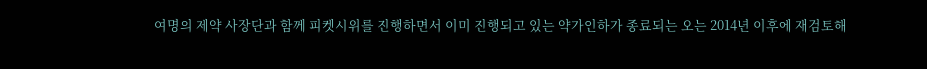여명의 제약 사장단과 함께 피켓시위를 진행하면서 이미 진행되고 있는 약가인하가 종료되는 오는 2014년 이후에 재검토해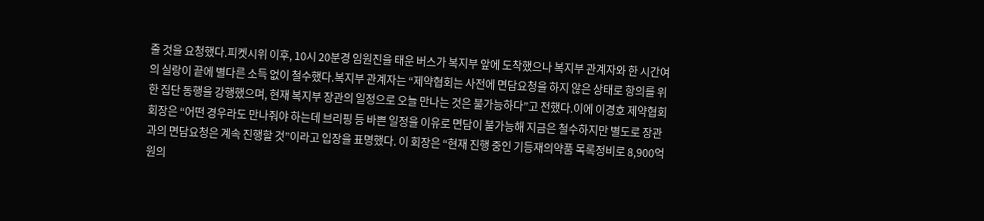줄 것을 요청했다.피켓시위 이후, 10시 20분경 임원진을 태운 버스가 복지부 앞에 도착했으나 복지부 관계자와 한 시간여의 실랑이 끝에 별다른 소득 없이 철수했다.복지부 관계자는 “제약협회는 사전에 면담요청을 하지 않은 상태로 항의를 위한 집단 동행을 강행했으며, 현재 복지부 장관의 일정으로 오늘 만나는 것은 불가능하다”고 전했다.이에 이경호 제약협회 회장은 “어떤 경우라도 만나줘야 하는데 브리핑 등 바쁜 일정을 이유로 면담이 불가능해 지금은 철수하지만 별도로 장관과의 면담요청은 계속 진행할 것”이라고 입장을 표명했다. 이 회장은 “현재 진행 중인 기등재의약품 목록정비로 8,900억 원의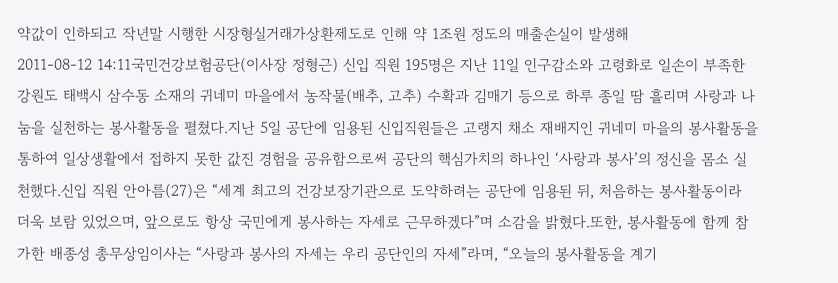약값이 인하되고 작년말 시행한 시장형실거래가상환제도로 인해 약 1조원 정도의 매출손실이 발생해
2011-08-12 14:11국민건강보험공단(이사장 정형근) 신입 직원 195명은 지난 11일 인구감소와 고령화로 일손이 부족한 강원도 태백시 삼수동 소재의 귀네미 마을에서 농작물(배추, 고추) 수확과 김매기 등으로 하루 종일 땀 흘리며 사랑과 나눔을 실천하는 봉사활동을 펼쳤다.지난 5일 공단에 임용된 신입직원들은 고랭지 채소 재배지인 귀네미 마을의 봉사활동을 통하여 일상생활에서 접하지 못한 값진 경험을 공유함으로써 공단의 핵심가치의 하나인 ‘사랑과 봉사’의 정신을 몸소 실천했다.신입 직원 안아름(27)은 “세계 최고의 건강보장기관으로 도약하려는 공단에 임용된 뒤, 처음하는 봉사활동이라 더욱 보람 있었으며, 앞으로도 항상 국민에게 봉사하는 자세로 근무하겠다”며 소감을 밝혔다.또한, 봉사활동에 함께 참가한 배종성 총무상임이사는 “사랑과 봉사의 자세는 우리 공단인의 자세”라며, “오늘의 봉사활동을 계기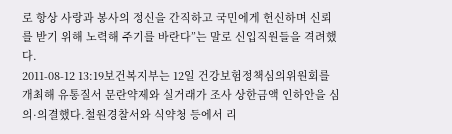로 항상 사랑과 봉사의 정신을 간직하고 국민에게 헌신하며 신뢰를 받기 위해 노력해 주기를 바란다”는 말로 신입직원들을 격려했다.
2011-08-12 13:19보건복지부는 12일 건강보험정책심의위원회를 개최해 유통질서 문란약제와 실거래가 조사 상한금액 인하안을 심의·의결했다.철원경찰서와 식약청 등에서 리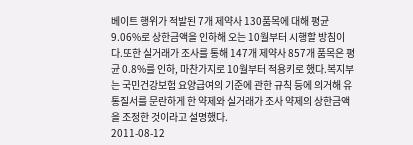베이트 행위가 적발된 7개 제약사 130품목에 대해 평균 9.06%로 상한금액을 인하해 오는 10월부터 시행할 방침이다.또한 실거래가 조사를 통해 147개 제약사 857개 품목은 평균 0.8%를 인하, 마찬가지로 10월부터 적용키로 했다.복지부는 국민건강보험 요양급여의 기준에 관한 규칙 등에 의거해 유통질서를 문란하게 한 약제와 실거래가 조사 약제의 상한금액을 조정한 것이라고 설명했다.
2011-08-12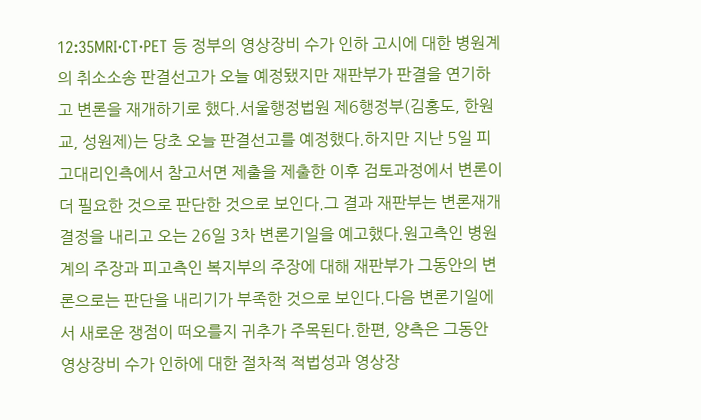12:35MRI‧CT‧PET 등 정부의 영상장비 수가 인하 고시에 대한 병원계의 취소소송 판결선고가 오늘 예정됐지만 재판부가 판결을 연기하고 변론을 재개하기로 했다.서울행정법원 제6행정부(김홍도, 한원교, 성원제)는 당초 오늘 판결선고를 예정했다.하지만 지난 5일 피고대리인측에서 참고서면 제출을 제출한 이후 검토과정에서 변론이 더 필요한 것으로 판단한 것으로 보인다.그 결과 재판부는 변론재개 결정을 내리고 오는 26일 3차 변론기일을 예고했다.원고측인 병원계의 주장과 피고측인 복지부의 주장에 대해 재판부가 그동안의 변론으로는 판단을 내리기가 부족한 것으로 보인다.다음 변론기일에서 새로운 쟁점이 떠오를지 귀추가 주목된다.한편, 양측은 그동안 영상장비 수가 인하에 대한 절차적 적법성과 영상장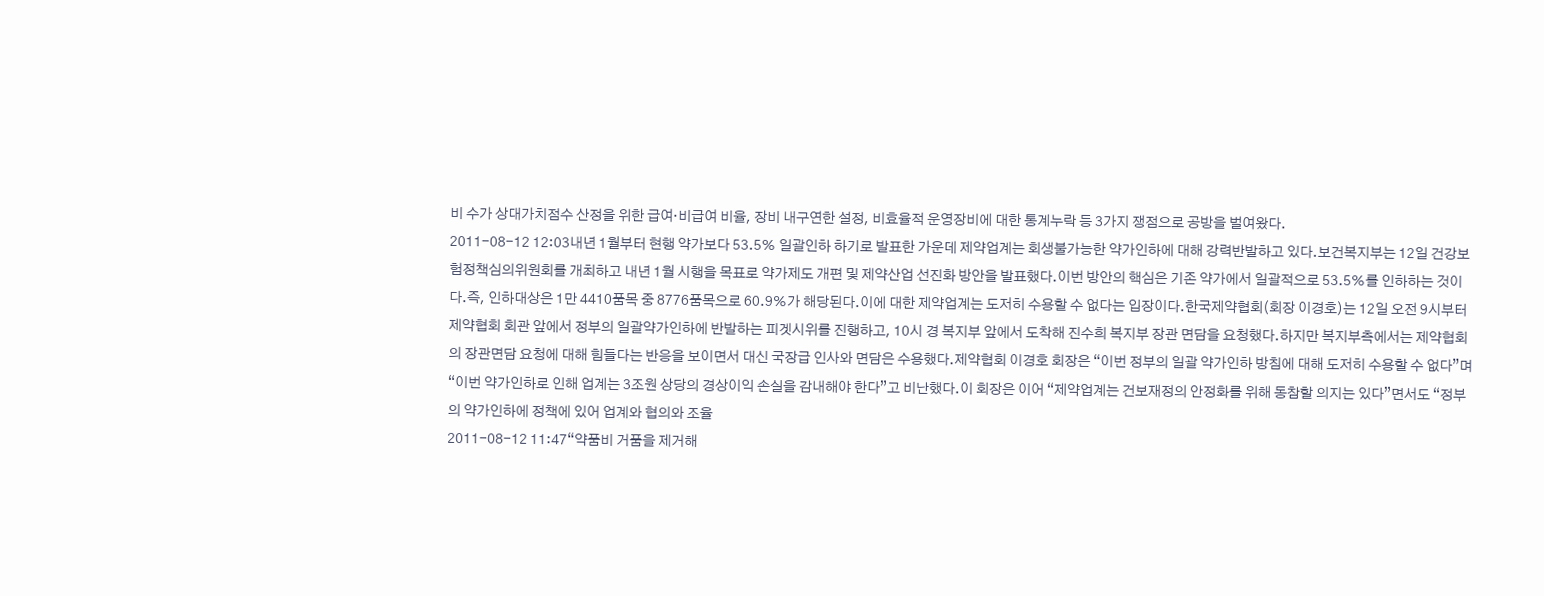비 수가 상대가치점수 산정을 위한 급여‧비급여 비율, 장비 내구연한 설정, 비효율적 운영장비에 대한 통계누락 등 3가지 쟁점으로 공방을 벌여왔다.
2011-08-12 12:03내년 1월부터 현행 약가보다 53.5% 일괄인하 하기로 발표한 가운데 제약업계는 회생불가능한 약가인하에 대해 강력반발하고 있다.보건복지부는 12일 건강보험정책심의위원회를 개최하고 내년 1월 시행을 목표로 약가제도 개편 및 제약산업 선진화 방안을 발표했다.이번 방안의 핵심은 기존 약가에서 일괄적으로 53.5%를 인하하는 것이다.즉, 인하대상은 1만 4410품목 중 8776품목으로 60.9%가 해당된다.이에 대한 제약업계는 도저히 수용할 수 없다는 입장이다.한국제약협회(회장 이경호)는 12일 오전 9시부터 제약협회 회관 앞에서 정부의 일괄약가인하에 반발하는 피겟시위를 진행하고, 10시 경 복지부 앞에서 도착해 진수희 복지부 장관 면담을 요청했다.하지만 복지부측에서는 제약협회의 장관면담 요청에 대해 힘들다는 반응을 보이면서 대신 국장급 인사와 면담은 수용했다.제약협회 이경호 회장은 “이번 정부의 일괄 약가인하 방침에 대해 도저히 수용할 수 없다”며 “이번 약가인하로 인해 업계는 3조원 상당의 경상이익 손실을 감내해야 한다”고 비난했다.이 회장은 이어 “제약업계는 건보재정의 안정화를 위해 동참할 의지는 있다”면서도 “정부의 약가인하에 정책에 있어 업계와 협의와 조율
2011-08-12 11:47“약품비 거품을 제거해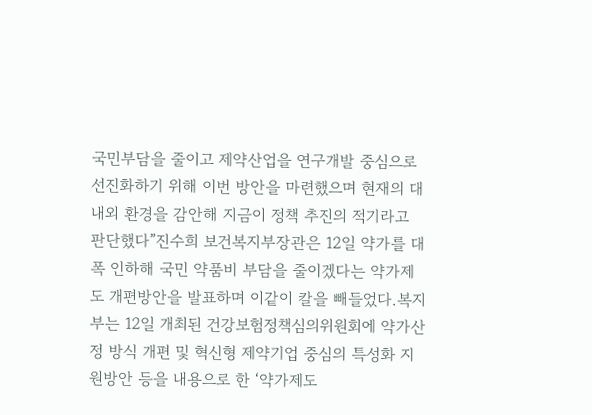국민부담을 줄이고 제약산업을 연구개발 중심으로 선진화하기 위해 이번 방안을 마련했으며 현재의 대내외 환경을 감안해 지금이 정책 추진의 적기라고 판단했다”진수희 보건복지부장관은 12일 약가를 대폭 인하해 국민 약품비 부담을 줄이겠다는 약가제도 개편방안을 발표하며 이같이 칼을 빼들었다.복지부는 12일 개최된 건강보험정책심의위원회에 약가산정 방식 개편 및 혁신형 제약기업 중심의 특성화 지원방안 등을 내용으로 한 ‘약가제도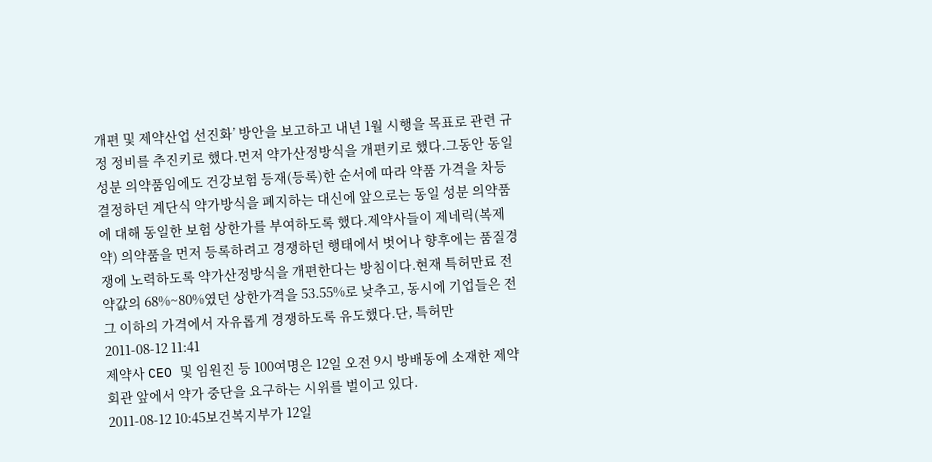개편 및 제약산업 선진화’ 방안을 보고하고 내년 1월 시행을 목표로 관련 규정 정비를 추진키로 했다.먼저 약가산정방식을 개편키로 했다.그동안 동일 성분 의약품임에도 건강보험 등재(등록)한 순서에 따라 약품 가격을 차등 결정하던 계단식 약가방식을 폐지하는 대신에 앞으로는 동일 성분 의약품에 대해 동일한 보험 상한가를 부여하도록 했다.제약사들이 제네릭(복제약) 의약품을 먼저 등록하려고 경쟁하던 행태에서 벗어나 향후에는 품질경쟁에 노력하도록 약가산정방식을 개편한다는 방침이다.현재 특허만료 전 약값의 68%~80%였던 상한가격을 53.55%로 낮추고, 동시에 기업들은 전 그 이하의 가격에서 자유롭게 경쟁하도록 유도했다.단, 특허만
2011-08-12 11:41
제약사 CEO 및 임원진 등 100여명은 12일 오전 9시 방배동에 소재한 제약회관 앞에서 약가 중단을 요구하는 시위를 벌이고 있다.
2011-08-12 10:45보건복지부가 12일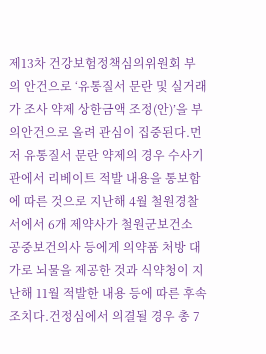제13차 건강보험정책심의위원회 부의 안건으로 ‘유통질서 문란 및 실거래가 조사 약제 상한금액 조정(안)’을 부의안건으로 올려 관심이 집중된다.먼저 유통질서 문란 약제의 경우 수사기관에서 리베이트 적발 내용을 통보함에 따른 것으로 지난해 4월 철원경찰서에서 6개 제약사가 철원군보건소 공중보건의사 등에게 의약품 처방 대가로 뇌물을 제공한 것과 식약청이 지난해 11월 적발한 내용 등에 따른 후속조치다.건정심에서 의결될 경우 총 7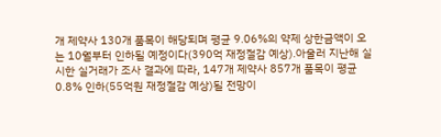개 제약사 130개 품목이 해당되며 평균 9.06%의 약제 상한금액이 오는 10월부터 인하될 예정이다(390억 재정절감 예상).아울러 지난해 실시한 실거래가 조사 결과에 따라, 147개 제약사 857개 품목이 평균 0.8% 인하(55억원 재정절감 예상)될 전망이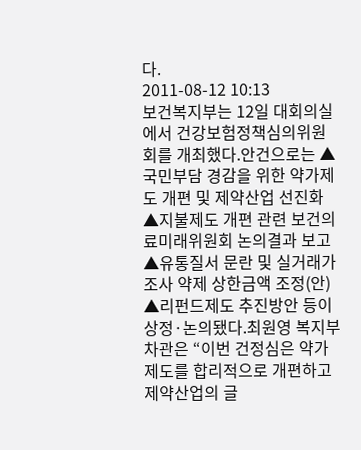다.
2011-08-12 10:13
보건복지부는 12일 대회의실에서 건강보험정책심의위원회를 개최했다.안건으로는 ▲국민부담 경감을 위한 약가제도 개편 및 제약산업 선진화 ▲지불제도 개편 관련 보건의료미래위원회 논의결과 보고 ▲유통질서 문란 및 실거래가 조사 약제 상한금액 조정(안) ▲리펀드제도 추진방안 등이 상정·논의됐다.최원영 복지부 차관은 “이번 건정심은 약가제도를 합리적으로 개편하고 제약산업의 글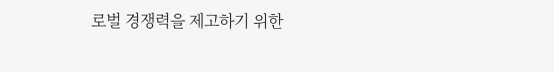로벌 경쟁력을 제고하기 위한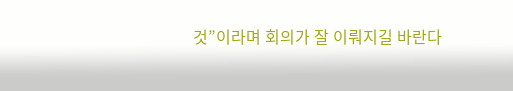것”이라며 회의가 잘 이뤄지길 바란다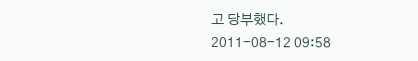고 당부했다.
2011-08-12 09:58